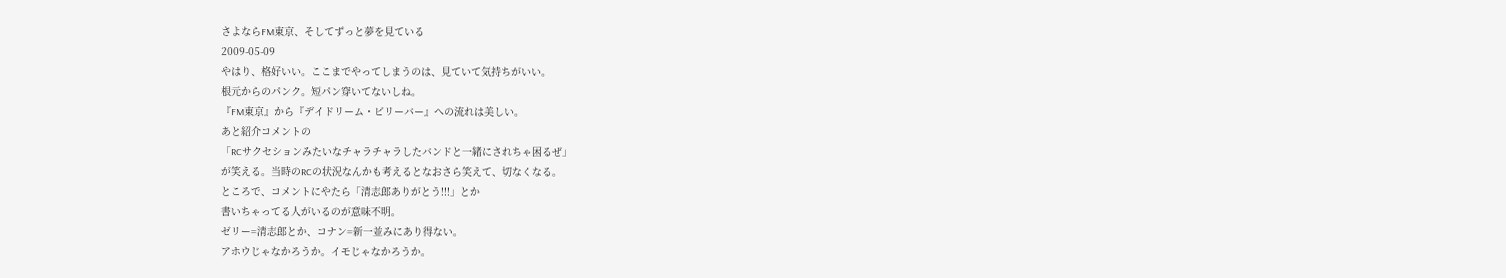さよならFM東京、そしてずっと夢を見ている
2009-05-09
やはり、格好いい。ここまでやってしまうのは、見ていて気持ちがいい。
根元からのパンク。短パン穿いてないしね。
『FM東京』から『デイドリーム・ビリーバー』への流れは美しい。
あと紹介コメントの
「RCサクセションみたいなチャラチャラしたバンドと一緒にされちゃ困るぜ」
が笑える。当時のRCの状況なんかも考えるとなおさら笑えて、切なくなる。
ところで、コメントにやたら「清志郎ありがとう!!!」とか
書いちゃってる人がいるのが意味不明。
ゼリー=清志郎とか、コナン=新一並みにあり得ない。
アホウじゃなかろうか。イモじゃなかろうか。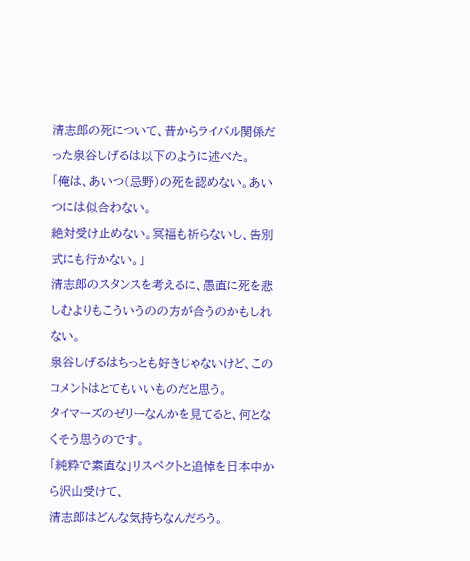清志郎の死について、昔からライバル関係だった泉谷しげるは以下のように述べた。
「俺は、あいつ(忌野)の死を認めない。あいつには似合わない。
絶対受け止めない。冥福も祈らないし、告別式にも行かない。」
清志郎のスタンスを考えるに、愚直に死を悲しむよりもこういうのの方が合うのかもしれない。
泉谷しげるはちっとも好きじゃないけど、このコメントはとてもいいものだと思う。
タイマーズのゼリーなんかを見てると、何となくそう思うのです。
「純粋で素直な」リスペクトと追悼を日本中から沢山受けて、
清志郎はどんな気持ちなんだろう。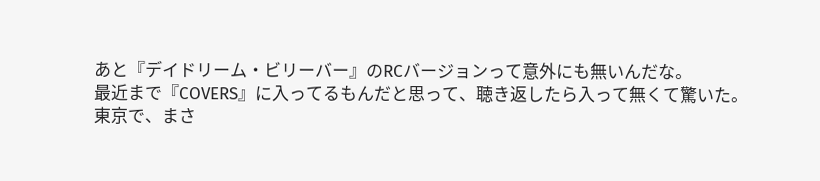あと『デイドリーム・ビリーバー』のRCバージョンって意外にも無いんだな。
最近まで『COVERS』に入ってるもんだと思って、聴き返したら入って無くて驚いた。
東京で、まさ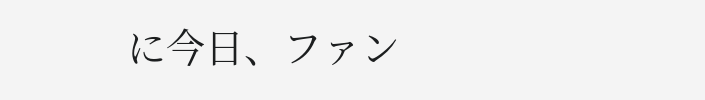に今日、ファン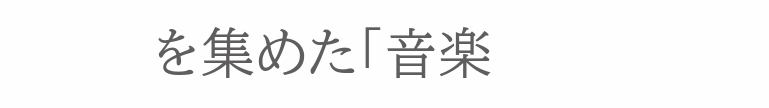を集めた「音楽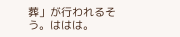葬」が行われるそう。ははは。